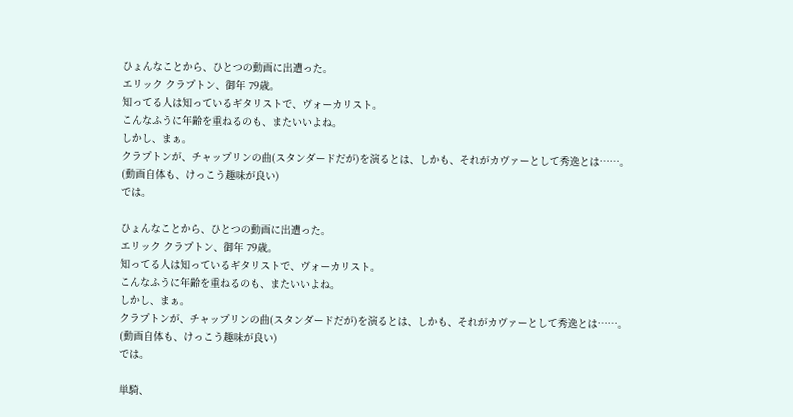ひょんなことから、ひとつの動画に出遭った。
エリック クラプトン、御年 79歳。
知ってる人は知っているギタリストで、ヴォーカリスト。
こんなふうに年齢を重ねるのも、またいいよね。
しかし、まぁ。
クラプトンが、チャップリンの曲(スタンダードだが)を演るとは、しかも、それがカヴァーとして秀逸とは……。
(動画自体も、けっこう趣味が良い)
では。

ひょんなことから、ひとつの動画に出遭った。
エリック クラプトン、御年 79歳。
知ってる人は知っているギタリストで、ヴォーカリスト。
こんなふうに年齢を重ねるのも、またいいよね。
しかし、まぁ。
クラプトンが、チャップリンの曲(スタンダードだが)を演るとは、しかも、それがカヴァーとして秀逸とは……。
(動画自体も、けっこう趣味が良い)
では。

単騎、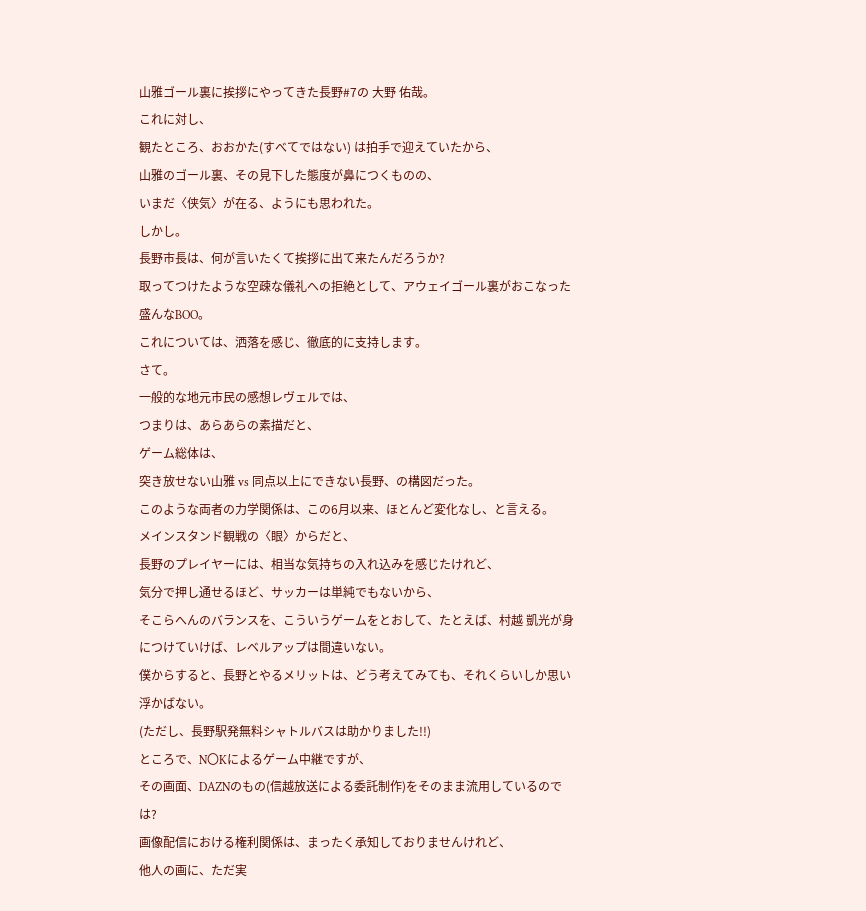山雅ゴール裏に挨拶にやってきた長野#7の 大野 佑哉。
これに対し、
観たところ、おおかた(すべてではない) は拍手で迎えていたから、
山雅のゴール裏、その見下した態度が鼻につくものの、
いまだ〈侠気〉が在る、ようにも思われた。
しかし。
長野市長は、何が言いたくて挨拶に出て来たんだろうか?
取ってつけたような空疎な儀礼への拒絶として、アウェイゴール裏がおこなった盛んなBOO。
これについては、洒落を感じ、徹底的に支持します。
さて。
一般的な地元市民の感想レヴェルでは、
つまりは、あらあらの素描だと、
ゲーム総体は、
突き放せない山雅 vs 同点以上にできない長野、の構図だった。
このような両者の力学関係は、この6月以来、ほとんど変化なし、と言える。
メインスタンド観戦の〈眼〉からだと、
長野のプレイヤーには、相当な気持ちの入れ込みを感じたけれど、
気分で押し通せるほど、サッカーは単純でもないから、
そこらへんのバランスを、こういうゲームをとおして、たとえば、村越 凱光が身につけていけば、レベルアップは間違いない。
僕からすると、長野とやるメリットは、どう考えてみても、それくらいしか思い浮かばない。
(ただし、長野駅発無料シャトルバスは助かりました!!)
ところで、N〇Kによるゲーム中継ですが、
その画面、DAZNのもの(信越放送による委託制作)をそのまま流用しているのでは?
画像配信における権利関係は、まったく承知しておりませんけれど、
他人の画に、ただ実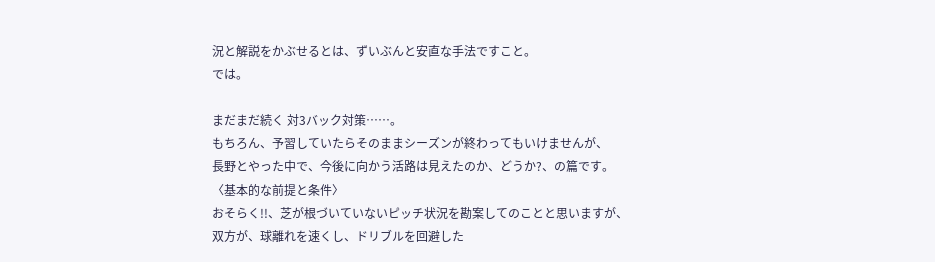況と解説をかぶせるとは、ずいぶんと安直な手法ですこと。
では。

まだまだ続く 対3バック対策……。
もちろん、予習していたらそのままシーズンが終わってもいけませんが、
長野とやった中で、今後に向かう活路は見えたのか、どうか?、の篇です。
〈基本的な前提と条件〉
おそらく!!、芝が根づいていないピッチ状況を勘案してのことと思いますが、
双方が、球離れを速くし、ドリブルを回避した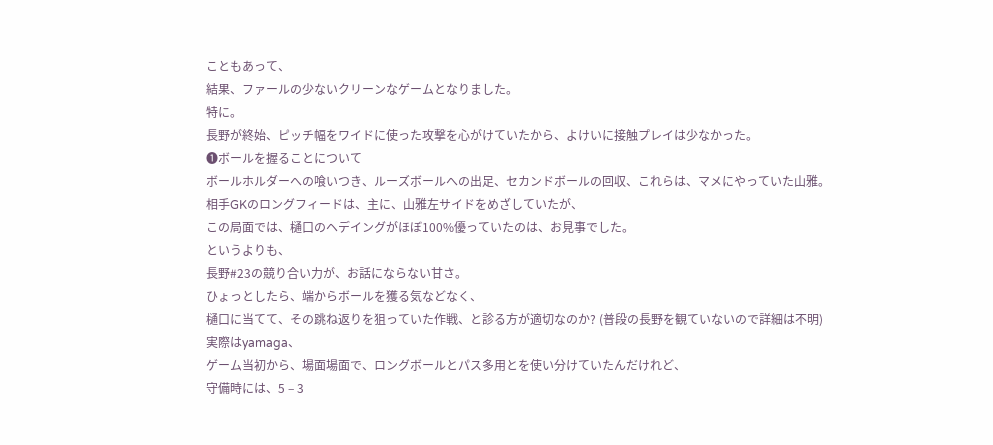こともあって、
結果、ファールの少ないクリーンなゲームとなりました。
特に。
長野が終始、ピッチ幅をワイドに使った攻撃を心がけていたから、よけいに接触プレイは少なかった。
❶ボールを握ることについて
ボールホルダーへの喰いつき、ルーズボールへの出足、セカンドボールの回収、これらは、マメにやっていた山雅。
相手GKのロングフィードは、主に、山雅左サイドをめざしていたが、
この局面では、樋口のヘデイングがほぼ100%優っていたのは、お見事でした。
というよりも、
長野#23の競り合い力が、お話にならない甘さ。
ひょっとしたら、端からボールを獲る気などなく、
樋口に当てて、その跳ね返りを狙っていた作戦、と診る方が適切なのか? (普段の長野を観ていないので詳細は不明)
実際はyamaga、
ゲーム当初から、場面場面で、ロングボールとパス多用とを使い分けていたんだけれど、
守備時には、5 – 3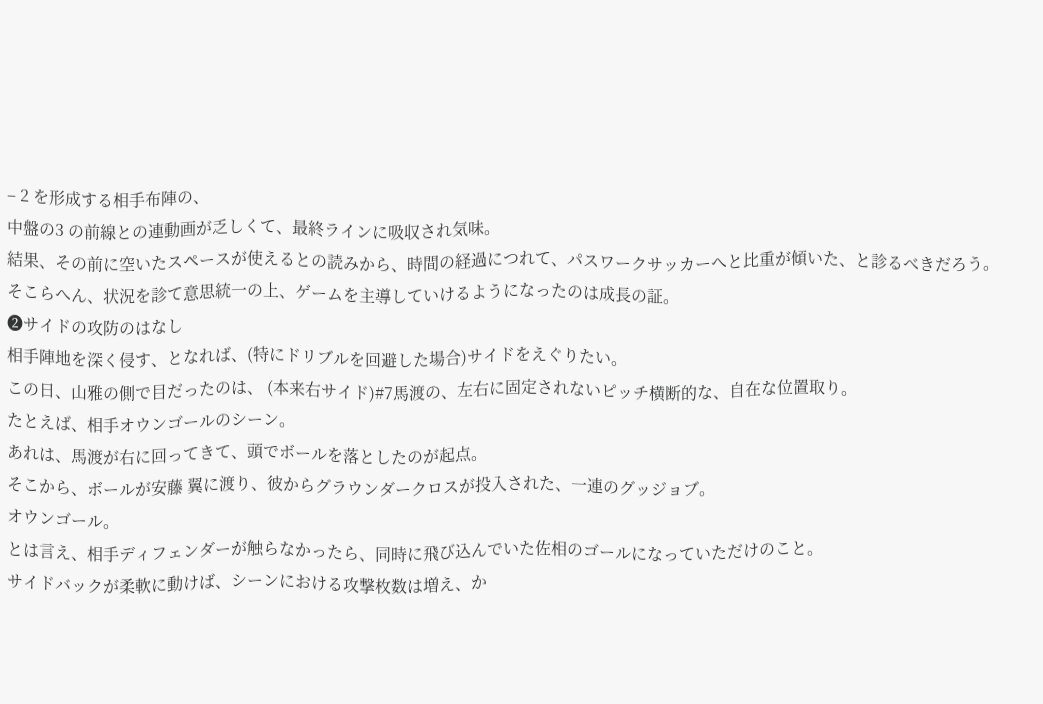– 2 を形成する相手布陣の、
中盤の3 の前線との連動画が乏しくて、最終ラインに吸収され気味。
結果、その前に空いたスペースが使えるとの読みから、時間の経過につれて、パスワークサッカーへと比重が傾いた、と診るべきだろう。
そこらへん、状況を診て意思統一の上、ゲームを主導していけるようになったのは成長の証。
❷サイドの攻防のはなし
相手陣地を深く侵す、となれば、(特にドリブルを回避した場合)サイドをえぐりたい。
この日、山雅の側で目だったのは、 (本来右サイド)#7馬渡の、左右に固定されないピッチ横断的な、自在な位置取り。
たとえば、相手オウンゴールのシーン。
あれは、馬渡が右に回ってきて、頭でボールを落としたのが起点。
そこから、ボールが安藤 翼に渡り、彼からグラウンダークロスが投入された、一連のグッジョブ。
オウンゴール。
とは言え、相手ディフェンダーが触らなかったら、同時に飛び込んでいた佐相のゴールになっていただけのこと。
サイドバックが柔軟に動けば、シーンにおける攻撃枚数は増え、か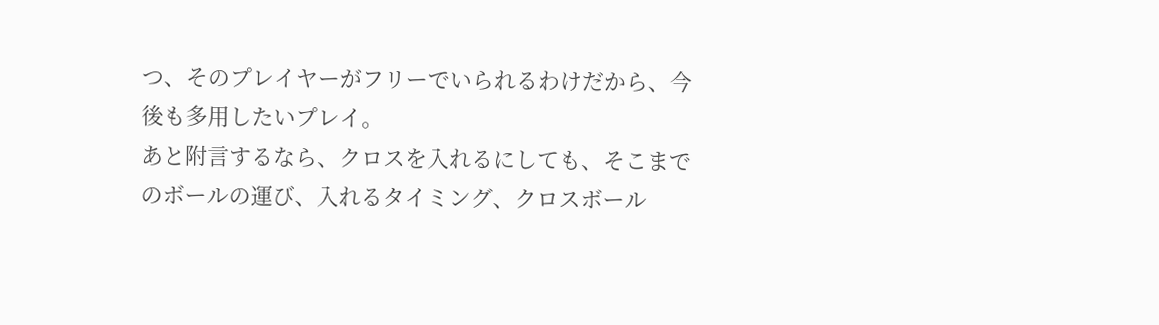つ、そのプレイヤーがフリーでいられるわけだから、今後も多用したいプレイ。
あと附言するなら、クロスを入れるにしても、そこまでのボールの運び、入れるタイミング、クロスボール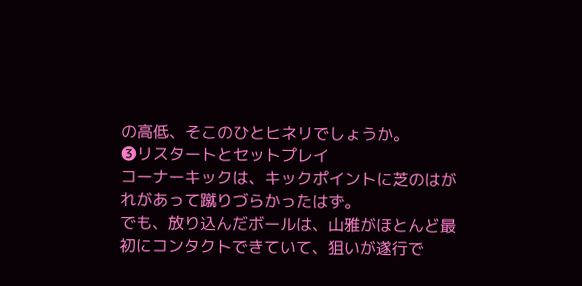の高低、そこのひとヒネリでしょうか。
❸リスタートとセットプレイ
コーナーキックは、キックポイントに芝のはがれがあって蹴りづらかったはず。
でも、放り込んだボールは、山雅がほとんど最初にコンタクトできていて、狙いが遂行で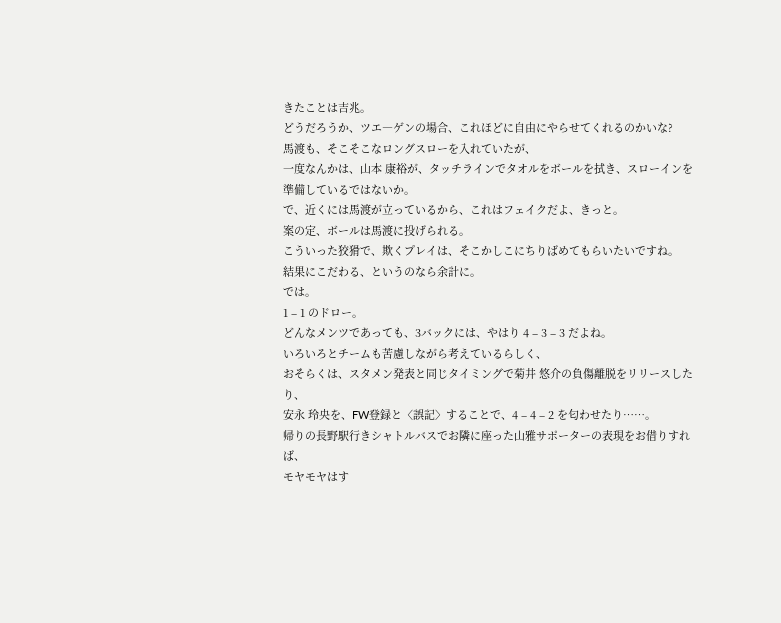きたことは吉兆。
どうだろうか、ツエ―ゲンの場合、これほどに自由にやらせてくれるのかいな?
馬渡も、そこそこなロングスローを入れていたが、
一度なんかは、山本 康裕が、タッチラインでタオルをボールを拭き、スローインを準備しているではないか。
で、近くには馬渡が立っているから、これはフェイクだよ、きっと。
案の定、ボールは馬渡に投げられる。
こういった狡猾で、欺くプレイは、そこかしこにちりばめてもらいたいですね。
結果にこだわる、というのなら余計に。
では。
1 – 1 のドロー。
どんなメンツであっても、3バックには、やはり 4 – 3 – 3 だよね。
いろいろとチームも苦慮しながら考えているらしく、
おそらくは、スタメン発表と同じタイミングで菊井 悠介の負傷離脱をリリースしたり、
安永 玲央を、FW登録と〈誤記〉することで、4 – 4 – 2 を匂わせたり……。
帰りの長野駅行きシャトルバスでお隣に座った山雅サポーターの表現をお借りすれば、
モヤモヤはす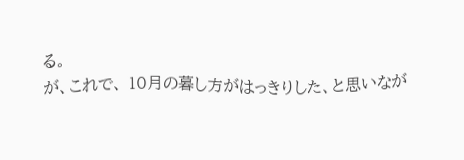る。
が、これで、 10月の暮し方がはっきりした、と思いなが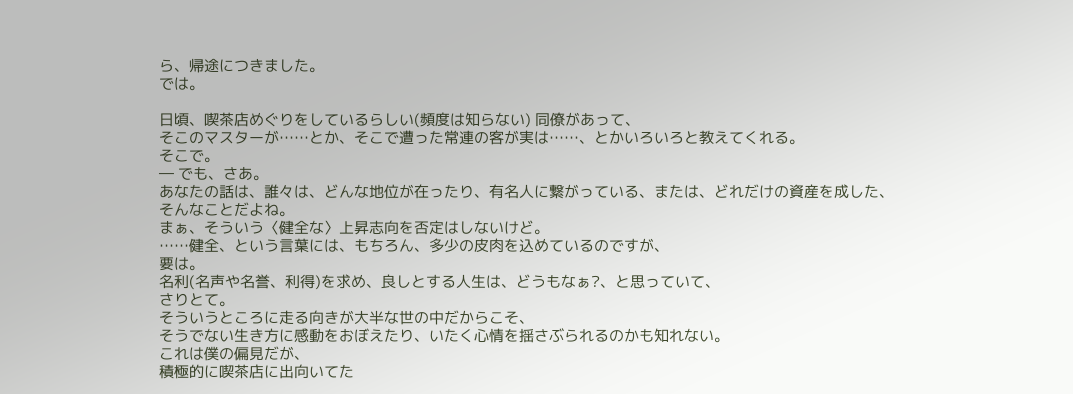ら、帰途につきました。
では。

日頃、喫茶店めぐりをしているらしい(頻度は知らない) 同僚があって、
そこのマスターが……とか、そこで遭った常連の客が実は……、とかいろいろと教えてくれる。
そこで。
― でも、さあ。
あなたの話は、誰々は、どんな地位が在ったり、有名人に繋がっている、または、どれだけの資産を成した、そんなことだよね。
まぁ、そういう〈健全な〉上昇志向を否定はしないけど。
……健全、という言葉には、もちろん、多少の皮肉を込めているのですが、
要は。
名利(名声や名誉、利得)を求め、良しとする人生は、どうもなぁ?、と思っていて、
さりとて。
そういうところに走る向きが大半な世の中だからこそ、
そうでない生き方に感動をおぼえたり、いたく心情を揺さぶられるのかも知れない。
これは僕の偏見だが、
積極的に喫茶店に出向いてた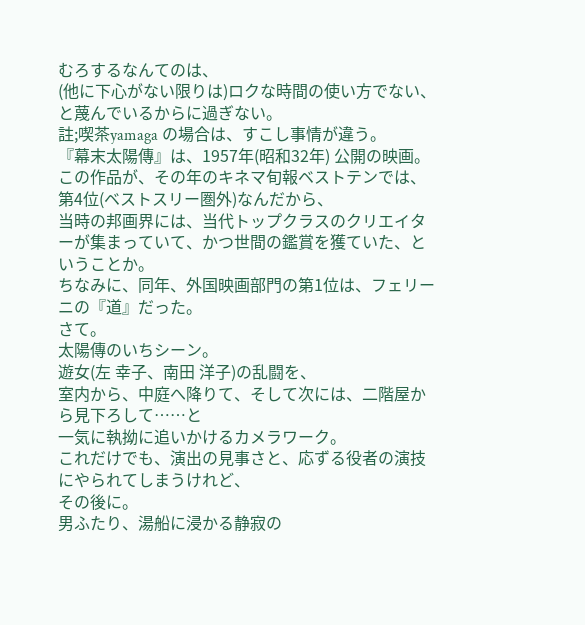むろするなんてのは、
(他に下心がない限りは)ロクな時間の使い方でない、と蔑んでいるからに過ぎない。
註;喫茶yamaga の場合は、すこし事情が違う。
『幕末太陽傳』は、1957年(昭和32年) 公開の映画。
この作品が、その年のキネマ旬報ベストテンでは、第4位(ベストスリー圏外)なんだから、
当時の邦画界には、当代トップクラスのクリエイターが集まっていて、かつ世間の鑑賞を獲ていた、ということか。
ちなみに、同年、外国映画部門の第1位は、フェリーニの『道』だった。
さて。
太陽傳のいちシーン。
遊女(左 幸子、南田 洋子)の乱闘を、
室内から、中庭へ降りて、そして次には、二階屋から見下ろして……と
一気に執拗に追いかけるカメラワーク。
これだけでも、演出の見事さと、応ずる役者の演技にやられてしまうけれど、
その後に。
男ふたり、湯船に浸かる静寂の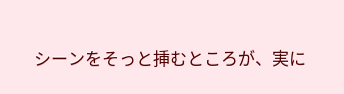シーンをそっと挿むところが、実に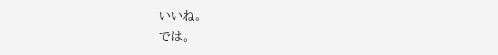いいね。
では。